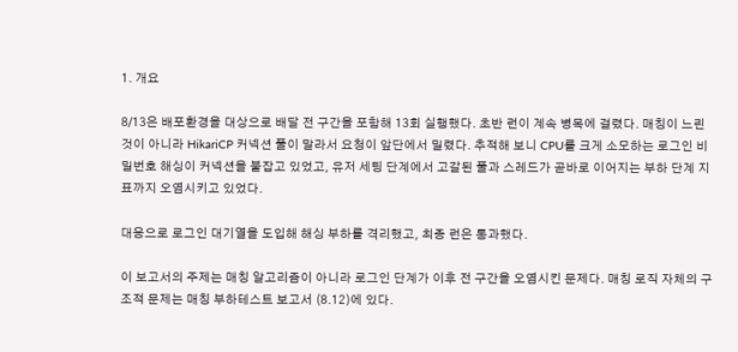1. 개요

8/13은 배포환경을 대상으로 배달 전 구간을 포함해 13회 실행했다. 초반 런이 계속 병목에 걸렸다. 매칭이 느린 것이 아니라 HikariCP 커넥션 풀이 말라서 요청이 앞단에서 밀렸다. 추적해 보니 CPU를 크게 소모하는 로그인 비밀번호 해싱이 커넥션을 붙잡고 있었고, 유저 세팅 단계에서 고갈된 풀과 스레드가 곧바로 이어지는 부하 단계 지표까지 오염시키고 있었다.

대응으로 로그인 대기열을 도입해 해싱 부하를 격리했고, 최종 런은 통과했다.

이 보고서의 주제는 매칭 알고리즘이 아니라 로그인 단계가 이후 전 구간을 오염시킨 문제다. 매칭 로직 자체의 구조적 문제는 매칭 부하테스트 보고서 (8.12)에 있다.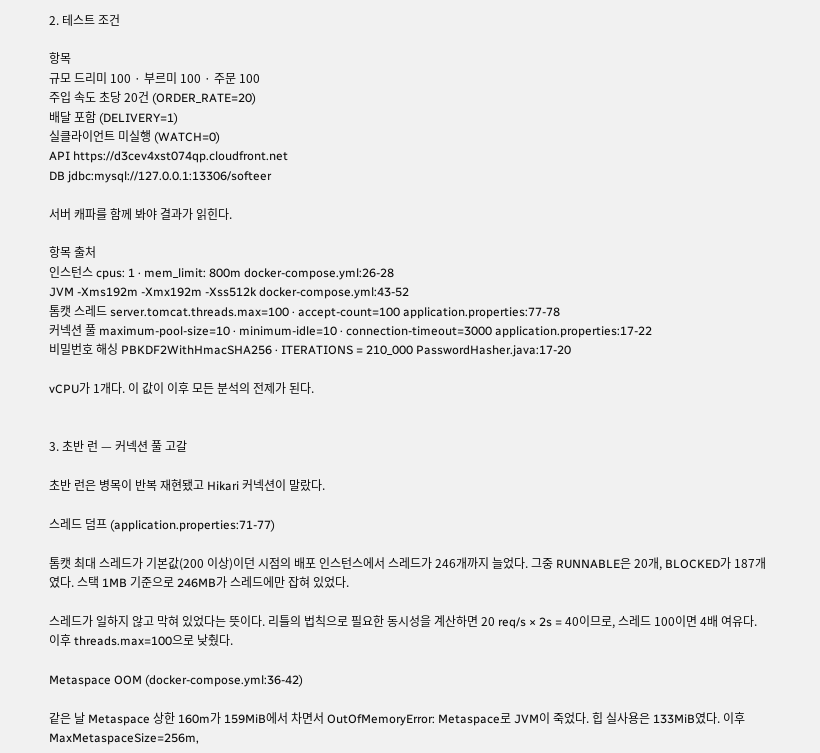2. 테스트 조건

항목
규모 드리미 100 · 부르미 100 · 주문 100
주입 속도 초당 20건 (ORDER_RATE=20)
배달 포함 (DELIVERY=1)
실클라이언트 미실행 (WATCH=0)
API https://d3cev4xst074qp.cloudfront.net
DB jdbc:mysql://127.0.0.1:13306/softeer

서버 캐파를 함께 봐야 결과가 읽힌다.

항목 출처
인스턴스 cpus: 1 · mem_limit: 800m docker-compose.yml:26-28
JVM -Xms192m -Xmx192m -Xss512k docker-compose.yml:43-52
톰캣 스레드 server.tomcat.threads.max=100 · accept-count=100 application.properties:77-78
커넥션 풀 maximum-pool-size=10 · minimum-idle=10 · connection-timeout=3000 application.properties:17-22
비밀번호 해싱 PBKDF2WithHmacSHA256 · ITERATIONS = 210_000 PasswordHasher.java:17-20

vCPU가 1개다. 이 값이 이후 모든 분석의 전제가 된다.


3. 초반 런 — 커넥션 풀 고갈

초반 런은 병목이 반복 재현됐고 Hikari 커넥션이 말랐다.

스레드 덤프 (application.properties:71-77)

톰캣 최대 스레드가 기본값(200 이상)이던 시점의 배포 인스턴스에서 스레드가 246개까지 늘었다. 그중 RUNNABLE은 20개, BLOCKED가 187개였다. 스택 1MB 기준으로 246MB가 스레드에만 잡혀 있었다.

스레드가 일하지 않고 막혀 있었다는 뜻이다. 리틀의 법칙으로 필요한 동시성을 계산하면 20 req/s × 2s = 40이므로, 스레드 100이면 4배 여유다. 이후 threads.max=100으로 낮췄다.

Metaspace OOM (docker-compose.yml:36-42)

같은 날 Metaspace 상한 160m가 159MiB에서 차면서 OutOfMemoryError: Metaspace로 JVM이 죽었다. 힙 실사용은 133MiB였다. 이후 MaxMetaspaceSize=256m,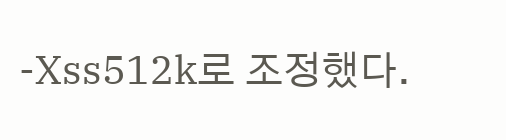-Xss512k로 조정했다.